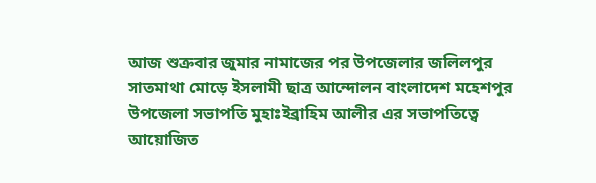আজ শুক্রবার জুমার নামাজের পর উপজেলার জলিলপুর সাতমাথা মোড়ে ইসলামী ছাত্র আন্দোলন বাংলাদেশ মহেশপুর উপজেলা সভাপতি মুহাঃইব্রাহিম আলীর এর সভাপতিত্বে আয়োজিত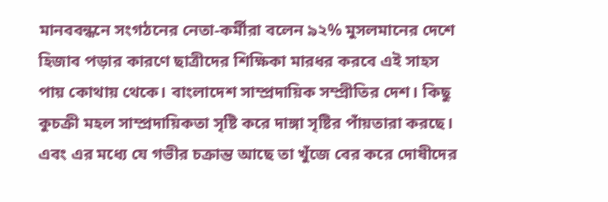মানববন্ধনে সংগঠনের নেতা-কর্মীরা বলেন ৯২% মুসলমানের দেশে হিজাব পড়ার কারণে ছাত্রীদের শিক্ষিকা মারধর করবে এই সাহস পায় কোথায় থেকে। বাংলাদেশ সাম্প্রদায়িক সম্প্রীতির দেশ। কিছু কুচক্রী মহল সাম্প্রদায়িকতা সৃষ্টি করে দাঙ্গা সৃষ্টির পাঁয়তারা করছে। এবং এর মধ্যে যে গভীর চক্রান্ত আছে তা খুঁজে বের করে দোষীদের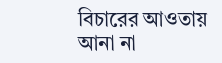বিচারের আওতায় আনা না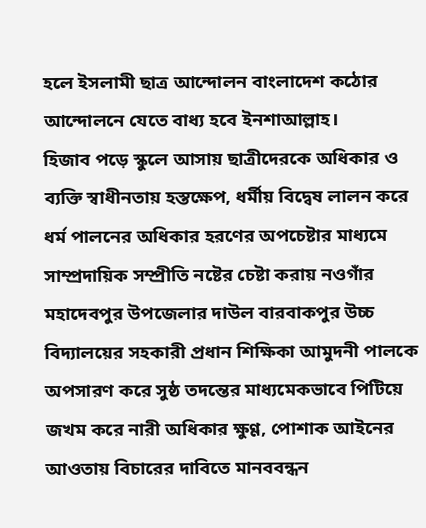হলে ইসলামী ছাত্র আন্দোলন বাংলাদেশ কঠোর আন্দোলনে যেতে বাধ্য হবে ইনশাআল্লাহ।
হিজাব পড়ে স্কুলে আসায় ছাত্রীদেরকে অধিকার ও ব্যক্তি স্বাধীনতায় হস্তক্ষেপ, ধর্মীয় বিদ্বেষ লালন করে ধর্ম পালনের অধিকার হরণের অপচেষ্টার মাধ্যমে সাম্প্রদায়িক সম্প্রীতি নষ্টের চেষ্টা করায় নওগাঁর মহাদেবপুর উপজেলার দাউল বারবাকপুর উচ্চ বিদ্যালয়ের সহকারী প্রধান শিক্ষিকা আমুদনী পালকে অপসারণ করে সুষ্ঠ তদন্তের মাধ্যমেকভাবে পিটিয়ে জখম করে নারী অধিকার ক্ষুণ্ণ, পোশাক আইনের আওতায় বিচারের দাবিতে মানববন্ধন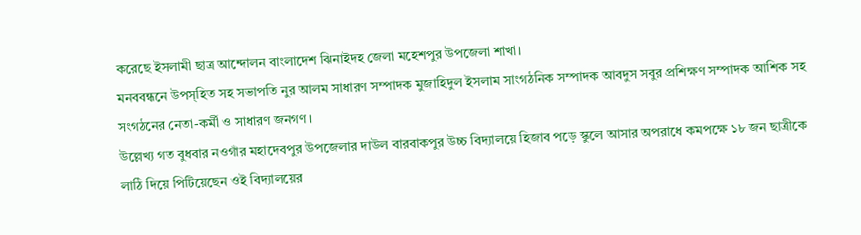করেছে ইসলামী ছাত্র আন্দোলন বাংলাদেশ ঝিনাইদহ জেলা মহেশপুর উপজেলা শাখা।
মনববন্ধনে উপস্হিত সহ সভাপতি নুর আলম সাধারণ সম্পাদক মুজাহিদুল ইসলাম সাংগঠনিক সম্পাদক আবদুস সবুর প্রশিক্ষণ সম্পাদক আশিক সহ সংগঠনের নেতা-কর্মী ও সাধারণ জনগণ।
উল্লেখ্য গত বুধবার নওগাঁর মহাদেবপুর উপজেলার দাউল বারবাকপুর উচ্চ বিদ্যালয়ে হিজাব পড়ে স্কুলে আসার অপরাধে কমপক্ষে ১৮ জন ছাত্রীকে লাঠি দিয়ে পিটিয়েছেন ওই বিদ্যালয়ের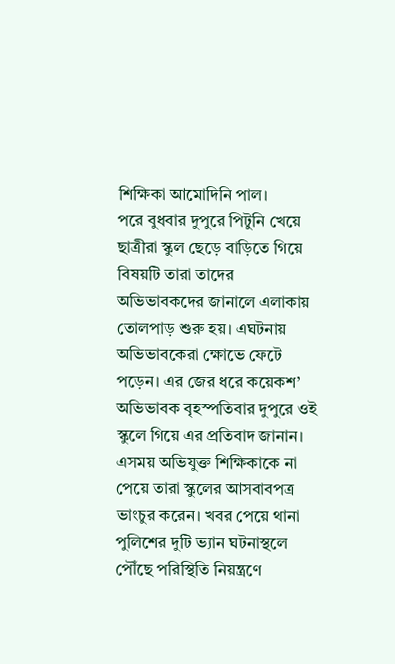শিক্ষিকা আমোদিনি পাল।
পরে বুধবার দুপুরে পিটুনি খেয়ে ছাত্রীরা স্কুল ছেড়ে বাড়িতে গিয়ে বিষয়টি তারা তাদের অভিভাবকদের জানালে এলাকায় তোলপাড় শুরু হয়। এঘটনায় অভিভাবকেরা ক্ষোভে ফেটে পড়েন। এর জের ধরে কয়েকশ’ অভিভাবক বৃহস্পতিবার দুপুরে ওই স্কুলে গিয়ে এর প্রতিবাদ জানান। এসময় অভিযুক্ত শিক্ষিকাকে না পেয়ে তারা স্কুলের আসবাবপত্র ভাংচুর করেন। খবর পেয়ে থানা পুলিশের দুটি ভ্যান ঘটনাস্থলে পৌঁছে পরিস্থিতি নিয়ন্ত্রণে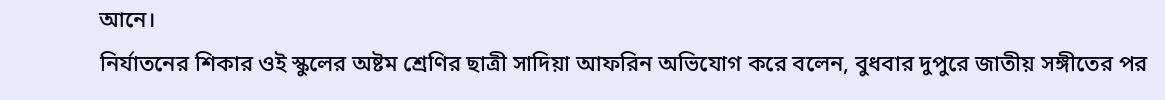আনে।
নির্যাতনের শিকার ওই স্কুলের অষ্টম শ্রেণির ছাত্রী সাদিয়া আফরিন অভিযোগ করে বলেন, বুধবার দুপুরে জাতীয় সঙ্গীতের পর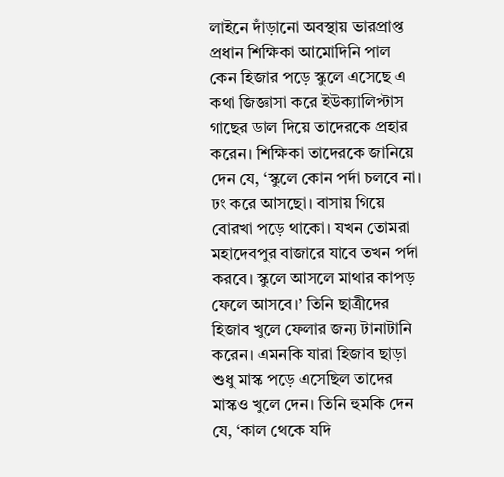লাইনে দাঁড়ানো অবস্থায় ভারপ্রাপ্ত প্রধান শিক্ষিকা আমোদিনি পাল কেন হিজার পড়ে স্কুলে এসেছে এ কথা জিজ্ঞাসা করে ইউক্যালিপ্টাস গাছের ডাল দিয়ে তাদেরকে প্রহার করেন। শিক্ষিকা তাদেরকে জানিয়ে দেন যে, ‘স্কুলে কোন পর্দা চলবে না। ঢং করে আসছো। বাসায় গিয়ে বোরখা পড়ে থাকো। যখন তোমরা মহাদেবপুর বাজারে যাবে তখন পর্দা করবে। স্কুলে আসলে মাথার কাপড় ফেলে আসবে।’ তিনি ছাত্রীদের হিজাব খুলে ফেলার জন্য টানাটানি করেন। এমনকি যারা হিজাব ছাড়া শুধু মাস্ক পড়ে এসেছিল তাদের মাস্কও খুলে দেন। তিনি হুমকি দেন যে, ‘কাল থেকে যদি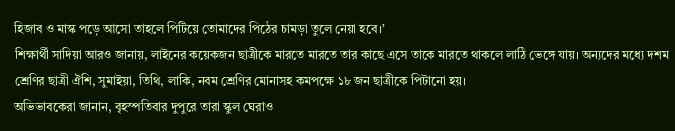হিজাব ও মাস্ক পড়ে আসো তাহলে পিটিয়ে তোমাদের পিঠের চামড়া তুলে নেয়া হবে।’
শিক্ষার্থী সাদিয়া আরও জানায়, লাইনের কয়েকজন ছাত্রীকে মারতে মারতে তার কাছে এসে তাকে মারতে থাকলে লাঠি ভেঙ্গে যায়। অন্যদের মধ্যে দশম শ্রেণির ছাত্রী ঐশি, সুমাইয়া, তিথি, লাকি, নবম শ্রেণির মোনাসহ কমপক্ষে ১৮ জন ছাত্রীকে পিটানো হয়।
অভিভাবকেরা জানান, বৃহস্পতিবার দুপুরে তারা স্কুল ঘেরাও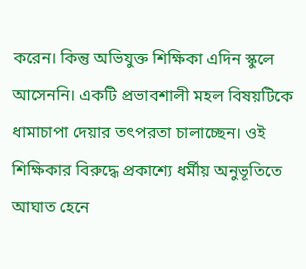করেন। কিন্তু অভিযুক্ত শিক্ষিকা এদিন স্কুলে আসেননি। একটি প্রভাবশালী মহল বিষয়টিকে ধামাচাপা দেয়ার তৎপরতা চালাচ্ছেন। ওই শিক্ষিকার বিরুদ্ধে প্রকাশ্যে ধর্মীয় অনুভূতিতে আঘাত হেনে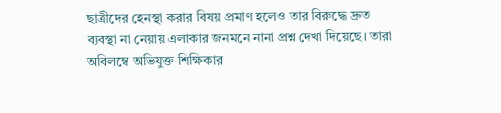ছাত্রীদের হেনস্থা করার বিষয় প্রমাণ হলেও তার বিরুদ্ধে দ্রুত ব্যবস্থা না নেয়ায় এলাকার জনমনে নানা প্রশ্ন দেখা দিয়েছে। তারা অবিলম্বে অভিযুক্ত শিক্ষিকার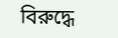বিরুদ্ধে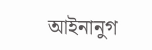আইনানুগ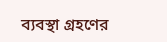ব্যবস্থা গ্রহণের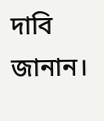দাবি জানান।